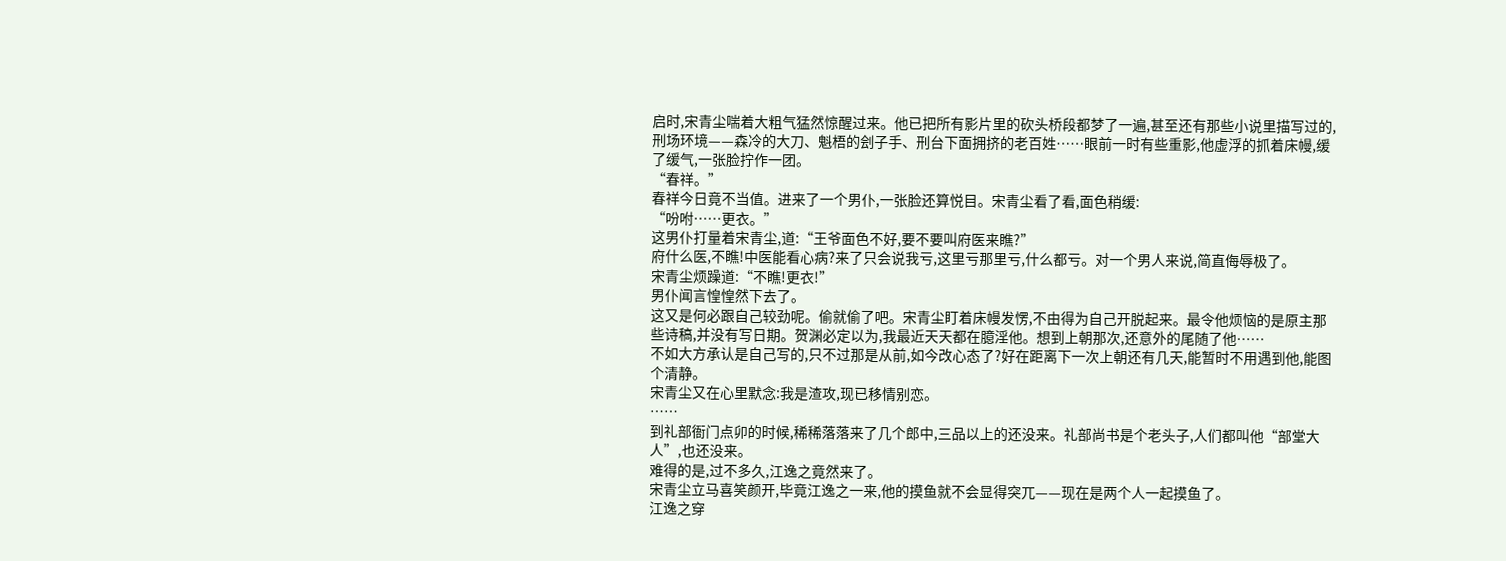启时,宋青尘喘着大粗气猛然惊醒过来。他已把所有影片里的砍头桥段都梦了一遍,甚至还有那些小说里描写过的,刑场环境——森冷的大刀、魁梧的刽子手、刑台下面拥挤的老百姓……眼前一时有些重影,他虚浮的抓着床幔,缓了缓气,一张脸拧作一团。
“春祥。”
春祥今日竟不当值。进来了一个男仆,一张脸还算悦目。宋青尘看了看,面色稍缓:
“吩咐……更衣。”
这男仆打量着宋青尘,道:“王爷面色不好,要不要叫府医来瞧?”
府什么医,不瞧!中医能看心病?来了只会说我亏,这里亏那里亏,什么都亏。对一个男人来说,简直侮辱极了。
宋青尘烦躁道:“不瞧!更衣!”
男仆闻言惶惶然下去了。
这又是何必跟自己较劲呢。偷就偷了吧。宋青尘盯着床幔发愣,不由得为自己开脱起来。最令他烦恼的是原主那些诗稿,并没有写日期。贺渊必定以为,我最近天天都在臆淫他。想到上朝那次,还意外的尾随了他……
不如大方承认是自己写的,只不过那是从前,如今改心态了?好在距离下一次上朝还有几天,能暂时不用遇到他,能图个清静。
宋青尘又在心里默念:我是渣攻,现已移情别恋。
……
到礼部衙门点卯的时候,稀稀落落来了几个郎中,三品以上的还没来。礼部尚书是个老头子,人们都叫他“部堂大人”,也还没来。
难得的是,过不多久,江逸之竟然来了。
宋青尘立马喜笑颜开,毕竟江逸之一来,他的摸鱼就不会显得突兀——现在是两个人一起摸鱼了。
江逸之穿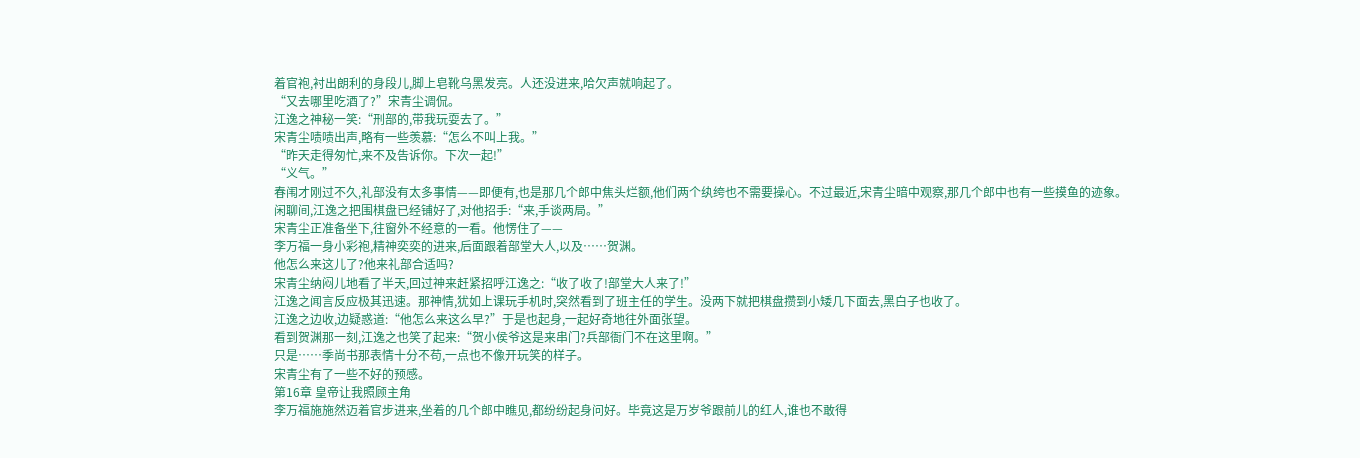着官袍,衬出朗利的身段儿,脚上皂靴乌黑发亮。人还没进来,哈欠声就响起了。
“又去哪里吃酒了?”宋青尘调侃。
江逸之神秘一笑:“刑部的,带我玩耍去了。”
宋青尘啧啧出声,略有一些羡慕:“怎么不叫上我。”
“昨天走得匆忙,来不及告诉你。下次一起!”
“义气。”
春闱才刚过不久,礼部没有太多事情——即便有,也是那几个郎中焦头烂额,他们两个纨绔也不需要操心。不过最近,宋青尘暗中观察,那几个郎中也有一些摸鱼的迹象。
闲聊间,江逸之把围棋盘已经铺好了,对他招手:“来,手谈两局。”
宋青尘正准备坐下,往窗外不经意的一看。他愣住了——
李万福一身小彩袍,精神奕奕的进来,后面跟着部堂大人,以及……贺渊。
他怎么来这儿了?他来礼部合适吗?
宋青尘纳闷儿地看了半天,回过神来赶紧招呼江逸之:“收了收了!部堂大人来了!”
江逸之闻言反应极其迅速。那神情,犹如上课玩手机时,突然看到了班主任的学生。没两下就把棋盘攒到小矮几下面去,黑白子也收了。
江逸之边收,边疑惑道:“他怎么来这么早?”于是也起身,一起好奇地往外面张望。
看到贺渊那一刻,江逸之也笑了起来:“贺小侯爷这是来串门?兵部衙门不在这里啊。”
只是……季尚书那表情十分不苟,一点也不像开玩笑的样子。
宋青尘有了一些不好的预感。
第16章 皇帝让我照顾主角
李万福施施然迈着官步进来,坐着的几个郎中瞧见,都纷纷起身问好。毕竟这是万岁爷跟前儿的红人,谁也不敢得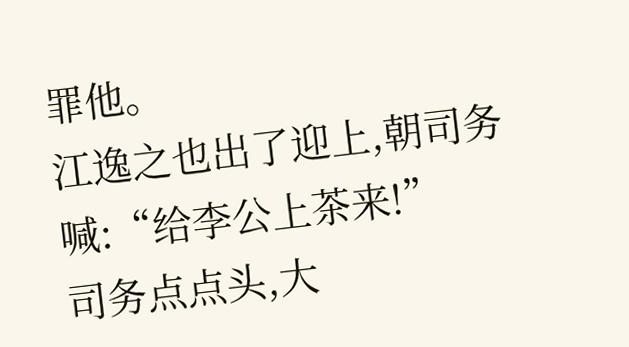罪他。
江逸之也出了迎上,朝司务喊:“给李公上茶来!”
司务点点头,大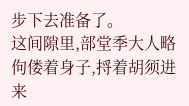步下去准备了。
这间隙里,部堂季大人略佝偻着身子,捋着胡须进来